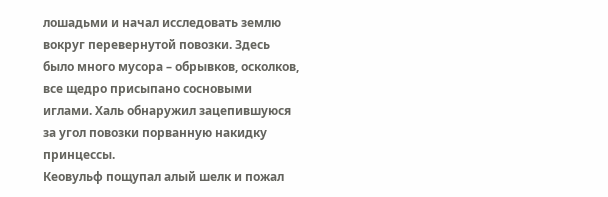лошадьми и начал исследовать землю вокруг перевернутой повозки. Здесь было много мусора – обрывков, осколков, все щедро присыпано сосновыми иглами. Халь обнаружил зацепившуюся за угол повозки порванную накидку принцессы.
Кеовульф пощупал алый шелк и пожал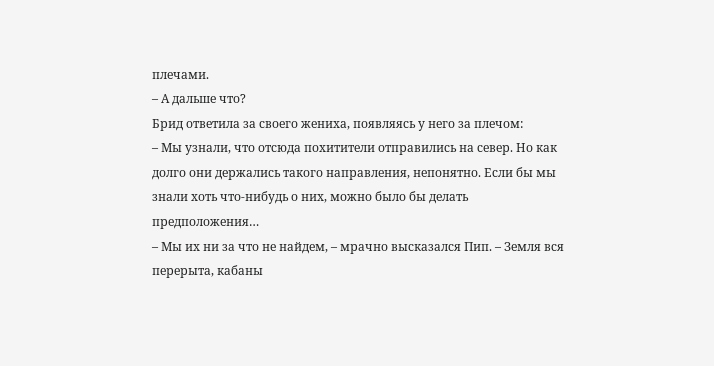плечами.
– А дальше что?
Брид ответила за своего жениха, появляясь у него за плечом:
– Мы узнали, что отсюда похитители отправились на север. Но как долго они держались такого направления, непонятно. Если бы мы знали хоть что-нибудь о них, можно было бы делать предположения…
– Мы их ни за что не найдем, – мрачно высказался Пип. – Земля вся перерыта, кабаны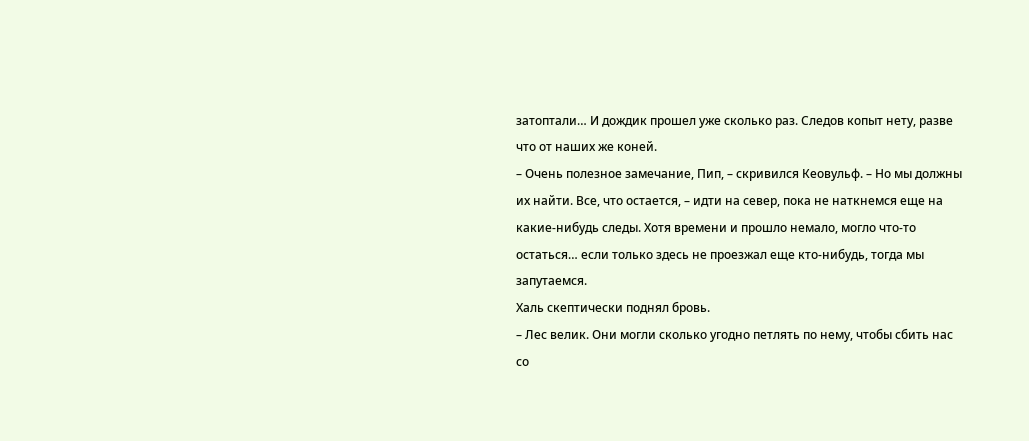затоптали… И дождик прошел уже сколько раз. Следов копыт нету, разве что от наших же коней.
– Очень полезное замечание, Пип, – скривился Кеовульф. – Но мы должны их найти. Все, что остается, – идти на север, пока не наткнемся еще на какие-нибудь следы. Хотя времени и прошло немало, могло что-то остаться… если только здесь не проезжал еще кто-нибудь, тогда мы запутаемся.
Халь скептически поднял бровь.
– Лес велик. Они могли сколько угодно петлять по нему, чтобы сбить нас со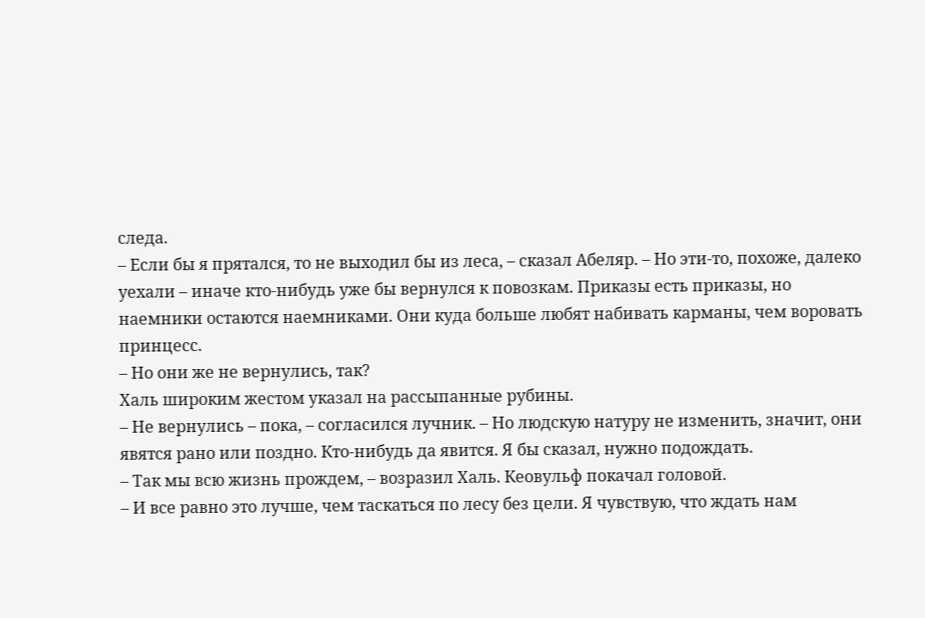следа.
– Если бы я прятался, то не выходил бы из леса, – сказал Абеляр. – Но эти-то, похоже, далеко уехали – иначе кто-нибудь уже бы вернулся к повозкам. Приказы есть приказы, но наемники остаются наемниками. Они куда больше любят набивать карманы, чем воровать принцесс.
– Но они же не вернулись, так?
Халь широким жестом указал на рассыпанные рубины.
– Не вернулись – пока, – согласился лучник. – Но людскую натуру не изменить, значит, они явятся рано или поздно. Кто-нибудь да явится. Я бы сказал, нужно подождать.
– Так мы всю жизнь прождем, – возразил Халь. Кеовульф покачал головой.
– И все равно это лучше, чем таскаться по лесу без цели. Я чувствую, что ждать нам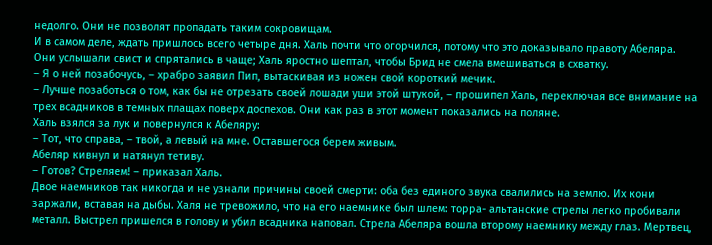недолго. Они не позволят пропадать таким сокровищам.
И в самом деле, ждать пришлось всего четыре дня. Халь почти что огорчился, потому что это доказывало правоту Абеляра. Они услышали свист и спрятались в чаще; Халь яростно шептал, чтобы Брид не смела вмешиваться в схватку.
– Я о ней позабочусь, – храбро заявил Пип, вытаскивая из ножен свой короткий мечик.
– Лучше позаботься о том, как бы не отрезать своей лошади уши этой штукой, – прошипел Халь, переключая все внимание на трех всадников в темных плащах поверх доспехов. Они как раз в этот момент показались на поляне.
Халь взялся за лук и повернулся к Абеляру:
– Тот, что справа, – твой, а левый на мне. Оставшегося берем живым.
Абеляр кивнул и натянул тетиву.
– Готов? Стреляем! – приказал Халь.
Двое наемников так никогда и не узнали причины своей смерти: оба без единого звука свалились на землю. Их кони заржали, вставая на дыбы. Халя не тревожило, что на его наемнике был шлем: торра- альтанские стрелы легко пробивали металл. Выстрел пришелся в голову и убил всадника наповал. Стрела Абеляра вошла второму наемнику между глаз. Мертвец,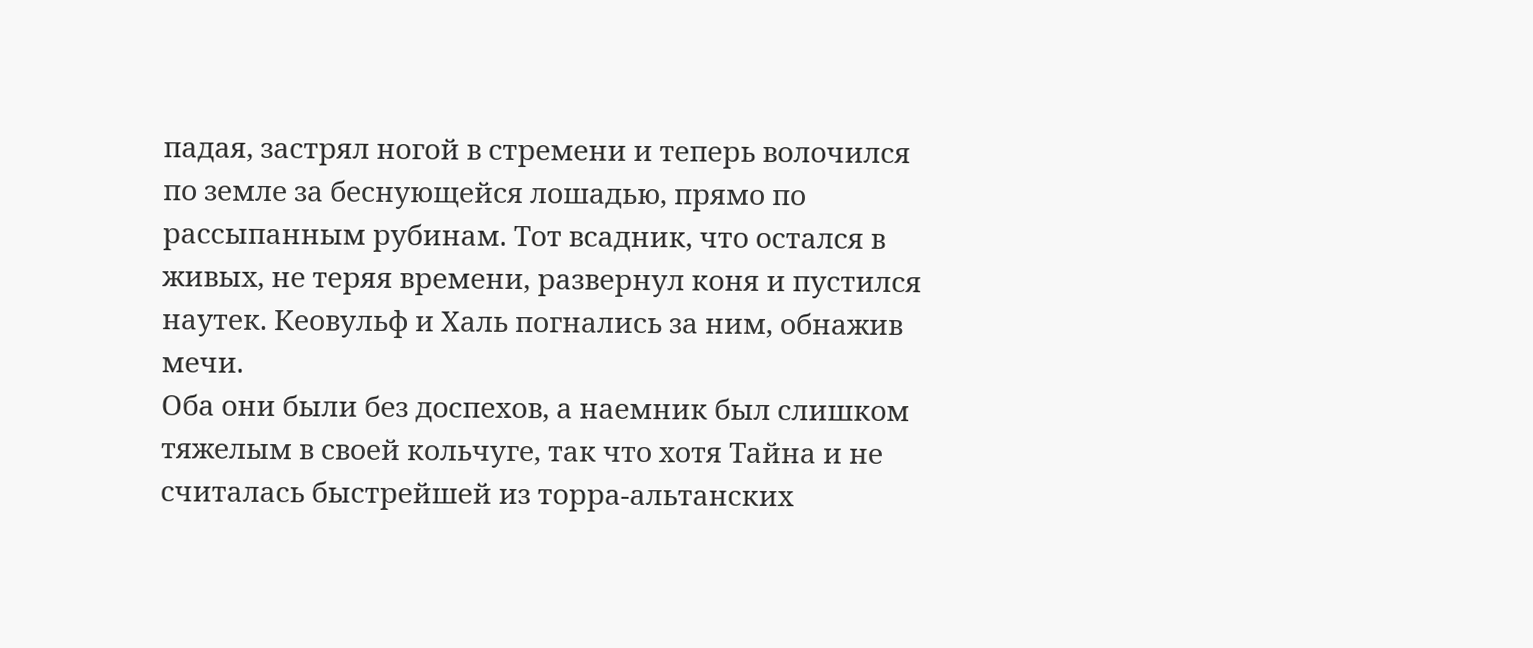падая, застрял ногой в стремени и теперь волочился по земле за беснующейся лошадью, прямо по рассыпанным рубинам. Тот всадник, что остался в живых, не теряя времени, развернул коня и пустился наутек. Кеовульф и Халь погнались за ним, обнажив мечи.
Оба они были без доспехов, а наемник был слишком тяжелым в своей кольчуге, так что хотя Тайна и не считалась быстрейшей из торра-альтанских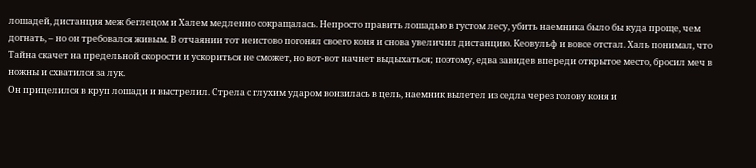лошадей, дистанция меж беглецом и Халем медленно сокращалась. Непросто править лошадью в густом лесу, убить наемника было бы куда проще, чем догнать, – но он требовался живым. В отчаянии тот неистово погонял своего коня и снова увеличил дистанцию. Кеовульф и вовсе отстал. Халь понимал, что Тайна скачет на предельной скорости и ускориться не сможет, но вот-вот начнет выдыхаться; поэтому, едва завидев впереди открытое место, бросил меч в ножны и схватился за лук.
Он прицелился в круп лошади и выстрелил. Стрела с глухим ударом вонзилась в цель, наемник вылетел из седла через голову коня и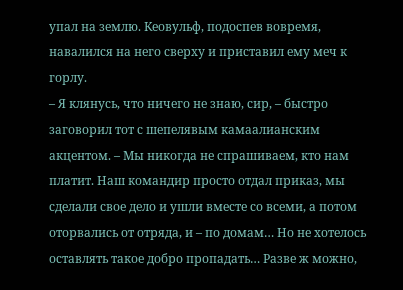упал на землю. Кеовульф, подоспев вовремя, навалился на него сверху и приставил ему меч к горлу.
– Я клянусь, что ничего не знаю, сир, – быстро заговорил тот с шепелявым камаалианским акцентом. – Мы никогда не спрашиваем, кто нам платит. Наш командир просто отдал приказ, мы сделали свое дело и ушли вместе со всеми, а потом оторвались от отряда, и – по домам… Но не хотелось оставлять такое добро пропадать… Разве ж можно,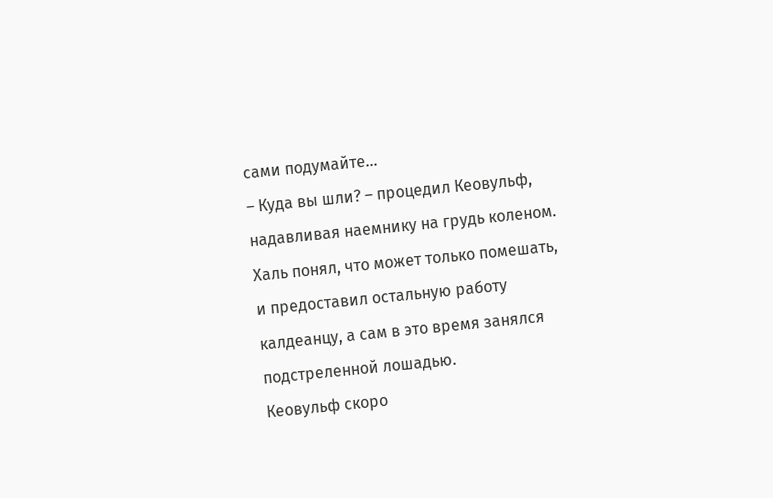сами подумайте…
– Куда вы шли? – процедил Кеовульф, надавливая наемнику на грудь коленом.
Халь понял, что может только помешать, и предоставил остальную работу калдеанцу, а сам в это время занялся подстреленной лошадью.
Кеовульф скоро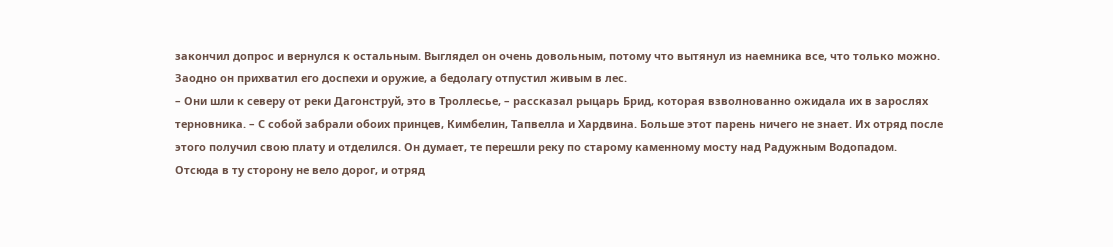закончил допрос и вернулся к остальным. Выглядел он очень довольным, потому что вытянул из наемника все, что только можно. Заодно он прихватил его доспехи и оружие, а бедолагу отпустил живым в лес.
– Они шли к северу от реки Дагонструй, это в Троллесье, – рассказал рыцарь Брид, которая взволнованно ожидала их в зарослях терновника. – С собой забрали обоих принцев, Кимбелин, Тапвелла и Хардвина. Больше этот парень ничего не знает. Их отряд после этого получил свою плату и отделился. Он думает, те перешли реку по старому каменному мосту над Радужным Водопадом.
Отсюда в ту сторону не вело дорог, и отряд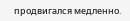продвигался медленно.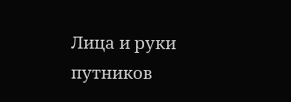Лица и руки путников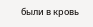были в кровь